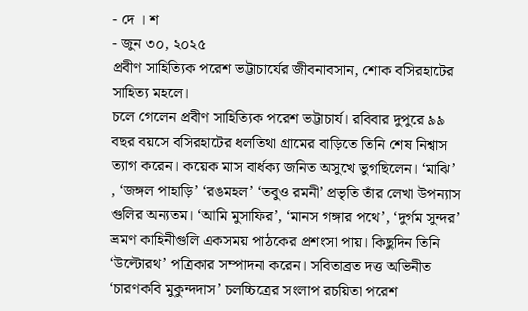- দে । শ
- জুন ৩০, ২০২৫
প্রবীণ সাহিত্যিক পরেশ ভট্টাচার্যের জীবনাবসান, শোক বসিরহাটের সাহিত্য মহলে।
চলে গেলেন প্রবীণ সাহিত্যিক পরেশ ভট্টাচার্য। রবিবার দুপুরে ৯৯ বছর বয়সে বসিরহাটের ধলতিথা গ্রামের বাড়িতে তিনি শেষ নিশ্বাস ত্যাগ করেন। কয়েক মাস বার্ধক্য জনিত অসুখে ভুগছিলেন। ‘মাঝি’ , ‘জঙ্গল পাহাড়ি’ ‘রঙমহল’ ‘তবুও রমনী’ প্রভৃতি তাঁর লেখা উপন্যাস গুলির অন্যতম। ‘আমি মুসাফির’, ‘মানস গঙ্গার পথে’, ‘দুর্গম সুন্দর’ ভ্রমণ কাহিনীগুলি একসময় পাঠকের প্রশংসা পায়। কিছুদিন তিনি ‘উল্টোরথ’ পত্রিকার সম্পাদনা করেন। সবিতাব্রত দত্ত অভিনীত ‘চারণকবি মুকুন্দদাস’ চলচ্চিত্রের সংলাপ রচয়িতা পরেশ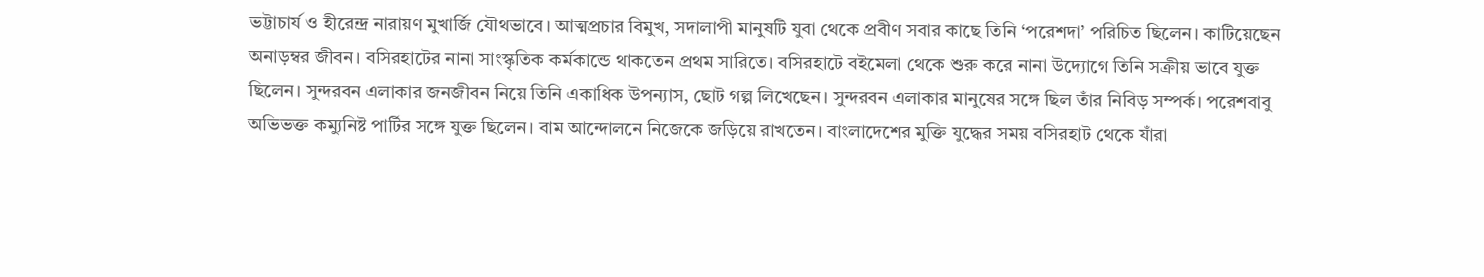ভট্টাচার্য ও হীরেন্দ্র নারায়ণ মুখার্জি যৌথভাবে। আত্মপ্রচার বিমুখ, সদালাপী মানুষটি যুবা থেকে প্রবীণ সবার কাছে তিনি ‘পরেশদা’ পরিচিত ছিলেন। কাটিয়েছেন অনাড়ম্বর জীবন। বসিরহাটের নানা সাংস্কৃতিক কর্মকান্ডে থাকতেন প্রথম সারিতে। বসিরহাটে বইমেলা থেকে শুরু করে নানা উদ্যোগে তিনি সক্রীয় ভাবে যুক্ত ছিলেন। সুন্দরবন এলাকার জনজীবন নিয়ে তিনি একাধিক উপন্যাস, ছোট গল্প লিখেছেন। সুন্দরবন এলাকার মানুষের সঙ্গে ছিল তাঁর নিবিড় সম্পর্ক। পরেশবাবু অভিভক্ত কম্যুনিষ্ট পার্টির সঙ্গে যুক্ত ছিলেন। বাম আন্দোলনে নিজেকে জড়িয়ে রাখতেন। বাংলাদেশের মুক্তি যুদ্ধের সময় বসিরহাট থেকে যাঁরা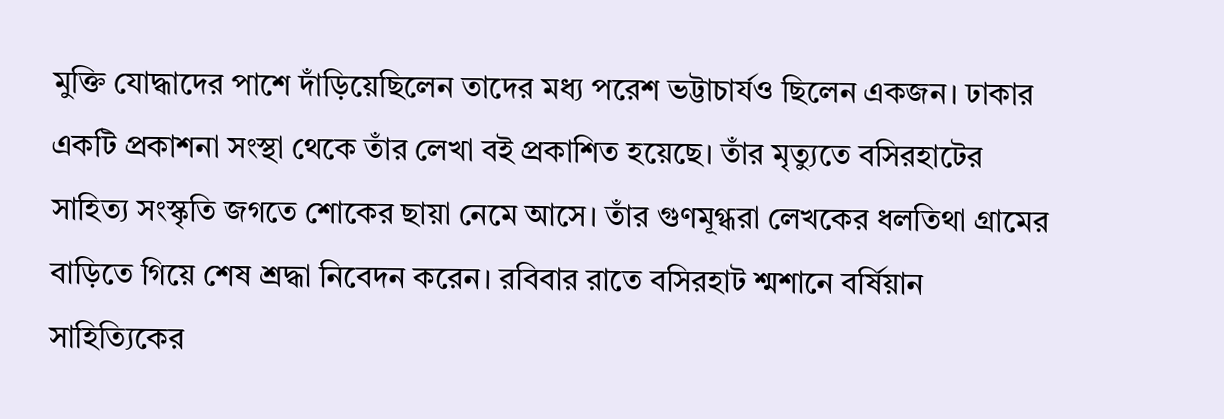মুক্তি যোদ্ধাদের পাশে দাঁড়িয়েছিলেন তাদের মধ্য পরেশ ভট্টাচার্যও ছিলেন একজন। ঢাকার একটি প্রকাশনা সংস্থা থেকে তাঁর লেখা বই প্রকাশিত হয়েছে। তাঁর মৃত্যুতে বসিরহাটের সাহিত্য সংস্কৃতি জগতে শোকের ছায়া নেমে আসে। তাঁর গুণমূগ্ধরা লেখকের ধলতিথা গ্রামের বাড়িতে গিয়ে শেষ শ্রদ্ধা নিবেদন করেন। রবিবার রাতে বসিরহাট শ্মশানে বর্ষিয়ান সাহিত্যিকের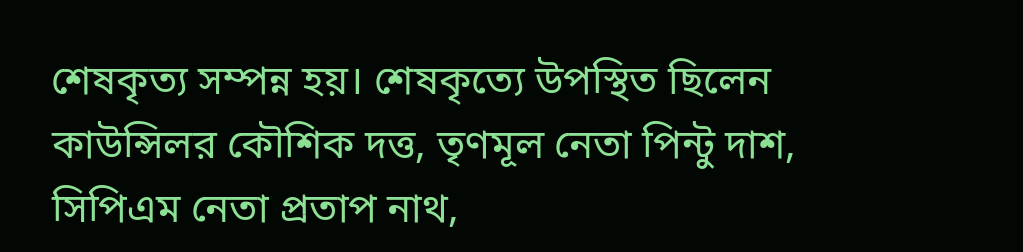শেষকৃত্য সম্পন্ন হয়। শেষকৃত্যে উপস্থিত ছিলেন কাউন্সিলর কৌশিক দত্ত, তৃণমূল নেতা পিন্টু দাশ, সিপিএম নেতা প্রতাপ নাথ,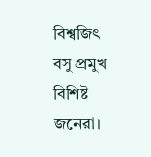বিশ্বজিৎ বসু প্রমুখ বিশিষ্ট জনেরা।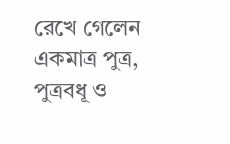রেখে গেলেন একমাত্র পুত্র, পুত্রবধূ ও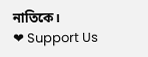নাতিকে।
❤ Support Us